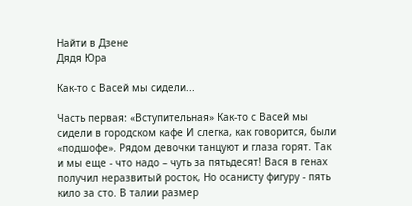Найти в Дзене
Дядя Юра

Как-то с Васей мы сидели...

Часть первая: «Вступительная» Как-то с Васей мы сидели в городском кафе И слегка, как говорится, были «подшофе». Рядом девочки танцуют и глаза горят. Так и мы еще - что надо – чуть за пятьдесят! Вася в генах получил неразвитый росток, Но осанисту фигуру - пять кило за сто. В талии размер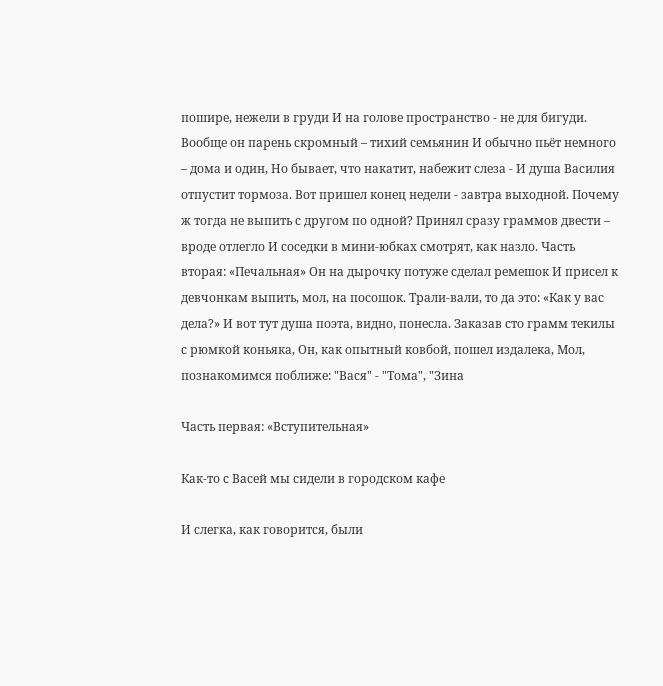пошире, нежели в груди И на голове пространство - не для бигуди. Вообще он парень скромный – тихий семьянин И обычно пьёт немного – дома и один, Но бывает, что накатит, набежит слеза - И душа Василия отпустит тормоза. Вот пришел конец недели - завтра выходной. Почему ж тогда не выпить с другом по одной? Принял сразу граммов двести – вроде отлегло И соседки в мини-юбках смотрят, как назло. Часть вторая: «Печальная» Он на дырочку потуже сделал ремешок И присел к девчонкам выпить, мол, на посошок. Трали-вали, то да это: «Как у вас дела?» И вот тут душа поэта, видно, понесла. Заказав сто грамм текилы с рюмкой коньяка, Он, как опытный ковбой, пошел издалека, Мол, познакомимся поближе: "Вася" - "Тома", "Зина

Часть первая: «Вступительная»

Как-то с Васей мы сидели в городском кафе

И слегка, как говорится, были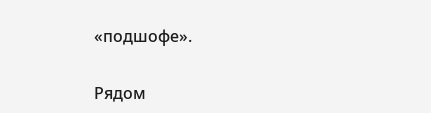«подшофе».

Рядом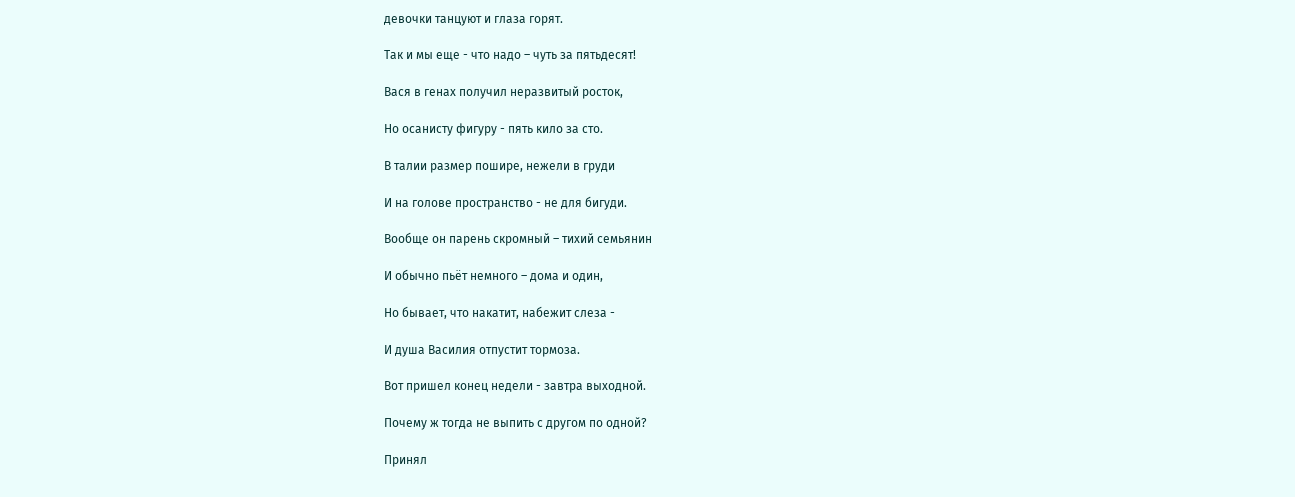девочки танцуют и глаза горят.

Так и мы еще - что надо – чуть за пятьдесят!

Вася в генах получил неразвитый росток,

Но осанисту фигуру - пять кило за сто.

В талии размер пошире, нежели в груди

И на голове пространство - не для бигуди.

Вообще он парень скромный – тихий семьянин

И обычно пьёт немного – дома и один,

Но бывает, что накатит, набежит слеза -

И душа Василия отпустит тормоза.

Вот пришел конец недели - завтра выходной.

Почему ж тогда не выпить с другом по одной?

Принял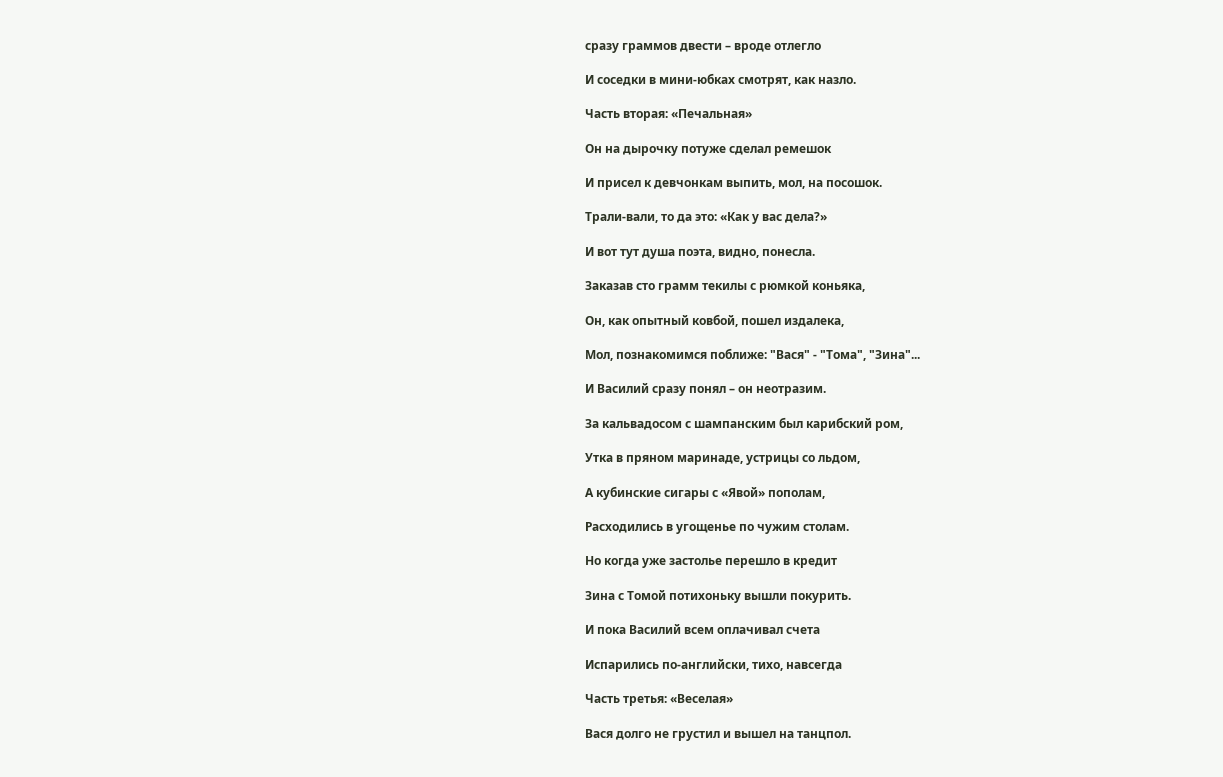сразу граммов двести – вроде отлегло

И соседки в мини-юбках смотрят, как назло.

Часть вторая: «Печальная»

Он на дырочку потуже сделал ремешок

И присел к девчонкам выпить, мол, на посошок.

Трали-вали, то да это: «Как у вас дела?»

И вот тут душа поэта, видно, понесла.

Заказав сто грамм текилы с рюмкой коньяка,

Он, как опытный ковбой, пошел издалека,

Мол, познакомимся поближе: "Вася" - "Тома", "Зина"...

И Василий сразу понял – он неотразим.

За кальвадосом с шампанским был карибский ром,

Утка в пряном маринаде, устрицы со льдом,

А кубинские сигары с «Явой» пополам,

Расходились в угощенье по чужим столам.

Но когда уже застолье перешло в кредит

Зина с Томой потихоньку вышли покурить.

И пока Василий всем оплачивал счета

Испарились по-английски, тихо, навсегда

Часть третья: «Веселая»

Вася долго не грустил и вышел на танцпол.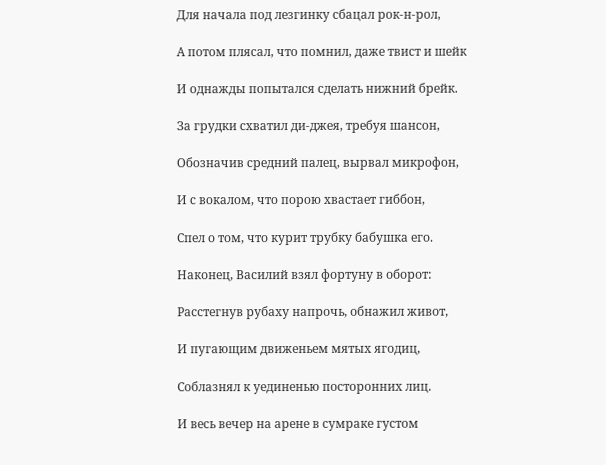Для начала под лезгинку сбацал рок-н-рол,

А потом плясал, что помнил, даже твист и шейк

И однажды попытался сделать нижний брейк.

За грудки схватил ди-джея, требуя шансон,

Обозначив средний палец, вырвал микрофон,

И с вокалом, что порою хвастает гиббон,

Спел о том, что курит трубку бабушка его.

Наконец, Василий взял фортуну в оборот:

Расстегнув рубаху напрочь, обнажил живот,

И пугающим движеньем мятых ягодиц,

Соблазнял к уединенью посторонних лиц.

И весь вечер на арене в сумраке густом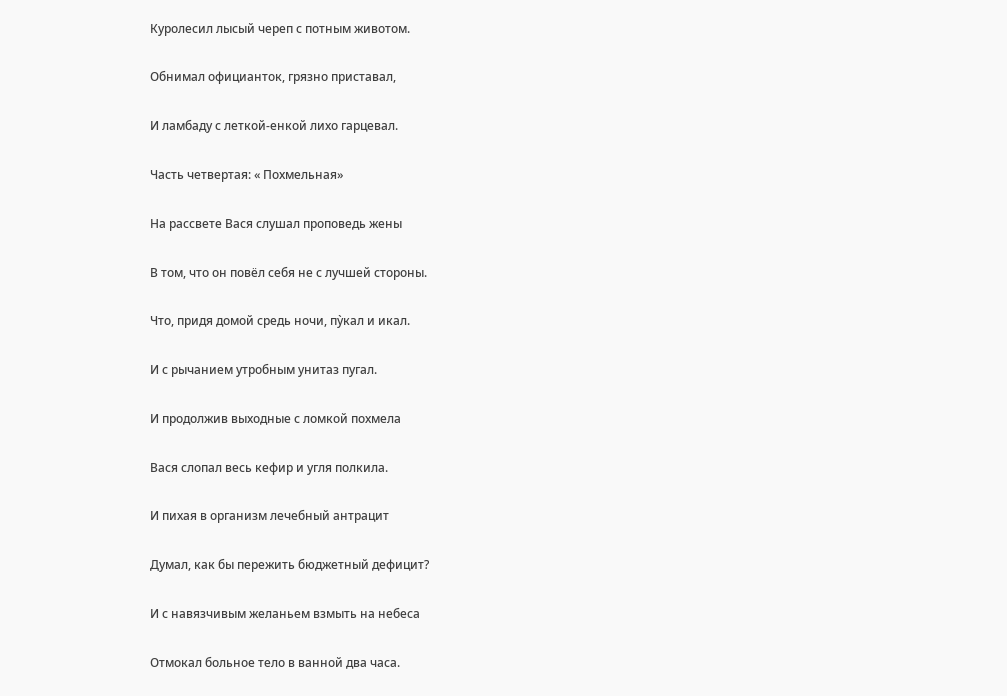Куролесил лысый череп с потным животом.

Обнимал официанток, грязно приставал,

И ламбаду с леткой-енкой лихо гарцевал.

Часть четвертая: « Похмельная»

На рассвете Вася слушал проповедь жены

В том, что он повёл себя не с лучшей стороны.

Что, придя домой средь ночи, пỳкал и икал.

И с рычанием утробным унитаз пугал.

И продолжив выходные с ломкой похмела

Вася слопал весь кефир и угля полкила.

И пихая в организм лечебный антрацит

Думал, как бы пережить бюджетный дефицит?

И с навязчивым желаньем взмыть на небеса

Отмокал больное тело в ванной два часа.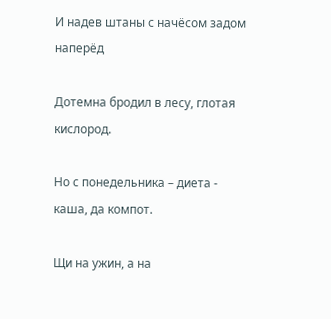И надев штаны с начёсом задом наперёд

Дотемна бродил в лесу, глотая кислород.

Но с понедельника – диета - каша, да компот.

Щи на ужин, а на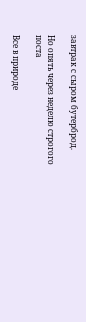завтрак с сыром бутерброд.

Но опять через неделю строгого поста

Все в природе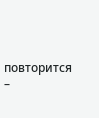повторится –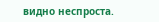видно неспроста.